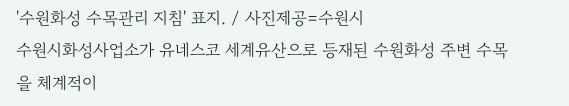'수원화성 수목관리 지침' 표지. / 사진제공=수원시
수원시화성사업소가 유네스코 세계유산으로 등재된 수원화성 주변 수목을 체계적이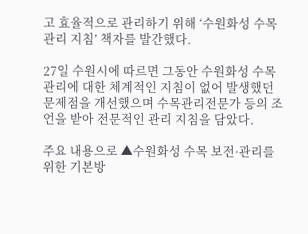고 효율적으로 관리하기 위해 ‘수원화성 수목관리 지침’ 책자를 발간했다.

27일 수원시에 따르면 그동안 수원화성 수목 관리에 대한 체계적인 지침이 없어 발생했던 문제점을 개선했으며 수목관리전문가 등의 조언을 받아 전문적인 관리 지침을 담았다.

주요 내용으로 ▲수원화성 수목 보전·관리를 위한 기본방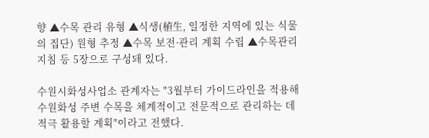향 ▲수목 관리 유형 ▲식생(植生, 일정한 지역에 있는 식물의 집단) 원형 추정 ▲수목 보전·관리 계획 수립 ▲수목관리 지침 등 5장으로 구성돼 있다.

수원시화성사업소 관계자는 "3월부터 가이드라인을 적용해 수원화성 주변 수목을 체계적이고 전문적으로 관리하는 데 적극 활용할 계획"이라고 전했다.